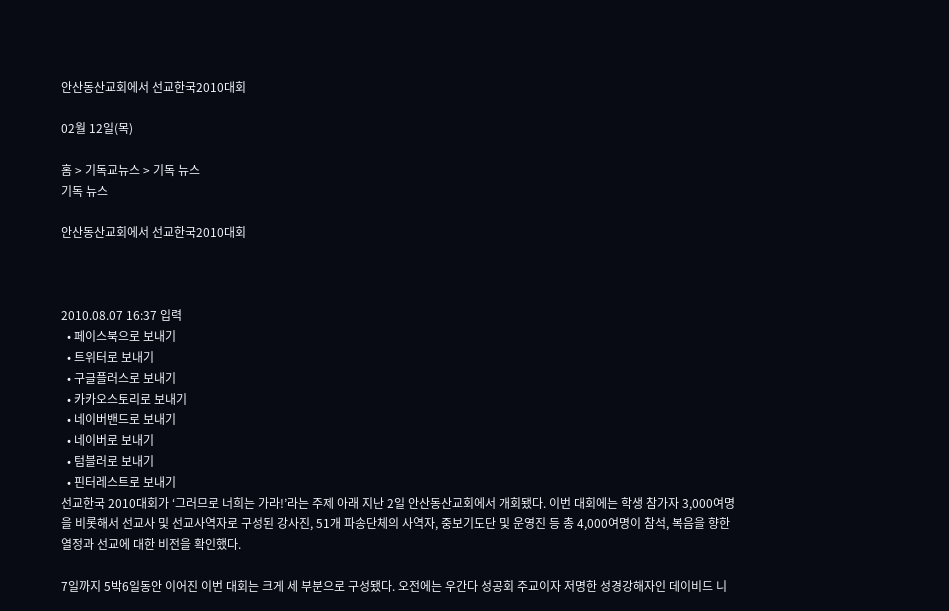안산동산교회에서 선교한국2010대회

02월 12일(목)

홈 > 기독교뉴스 > 기독 뉴스
기독 뉴스

안산동산교회에서 선교한국2010대회



2010.08.07 16:37 입력
  • 페이스북으로 보내기
  • 트위터로 보내기
  • 구글플러스로 보내기
  • 카카오스토리로 보내기
  • 네이버밴드로 보내기
  • 네이버로 보내기
  • 텀블러로 보내기
  • 핀터레스트로 보내기
선교한국 2010대회가 ‘그러므로 너희는 가라!’라는 주제 아래 지난 2일 안산동산교회에서 개회됐다. 이번 대회에는 학생 참가자 3,000여명을 비롯해서 선교사 및 선교사역자로 구성된 강사진, 51개 파송단체의 사역자, 중보기도단 및 운영진 등 총 4,000여명이 참석, 복음을 향한 열정과 선교에 대한 비전을 확인했다.

7일까지 5박6일동안 이어진 이번 대회는 크게 세 부분으로 구성됐다. 오전에는 우간다 성공회 주교이자 저명한 성경강해자인 데이비드 니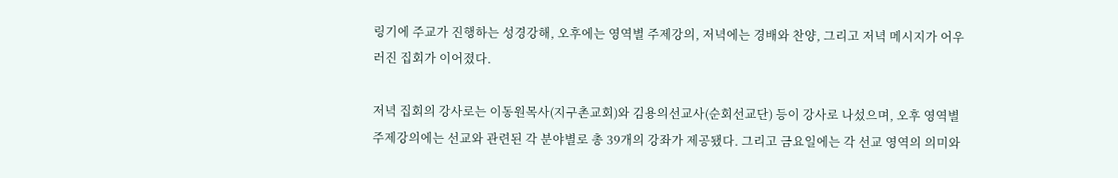링기에 주교가 진행하는 성경강해, 오후에는 영역별 주제강의, 저녁에는 경배와 찬양, 그리고 저녁 메시지가 어우러진 집회가 이어졌다.

저녁 집회의 강사로는 이동원목사(지구촌교회)와 김용의선교사(순회선교단) 등이 강사로 나섰으며, 오후 영역별 주제강의에는 선교와 관련된 각 분야별로 총 39개의 강좌가 제공됐다. 그리고 금요일에는 각 선교 영역의 의미와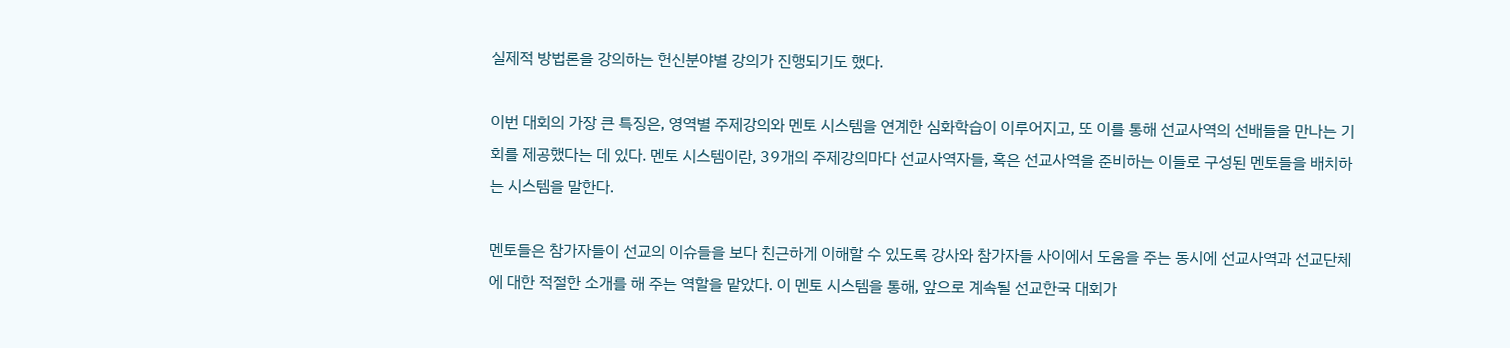실제적 방법론을 강의하는 헌신분야별 강의가 진행되기도 했다.

이번 대회의 가장 큰 특징은, 영역별 주제강의와 멘토 시스템을 연계한 심화학습이 이루어지고, 또 이를 통해 선교사역의 선배들을 만나는 기회를 제공했다는 데 있다. 멘토 시스템이란, 39개의 주제강의마다 선교사역자들, 혹은 선교사역을 준비하는 이들로 구성된 멘토들을 배치하는 시스템을 말한다.

멘토들은 참가자들이 선교의 이슈들을 보다 친근하게 이해할 수 있도록 강사와 참가자들 사이에서 도움을 주는 동시에 선교사역과 선교단체에 대한 적절한 소개를 해 주는 역할을 맡았다. 이 멘토 시스템을 통해, 앞으로 계속될 선교한국 대회가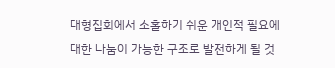대형집회에서 소홀하기 쉬운 개인적 필요에 대한 나눔이 가능한 구조로 발전하게 될 것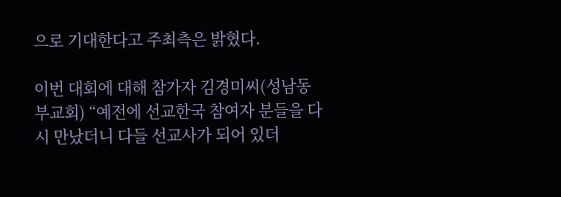으로 기대한다고 주최측은 밝혔다.

이번 대회에 대해 참가자 김경미씨(성남동부교회) “예전에 선교한국 참여자 분들을 다시 만났더니 다들 선교사가 되어 있더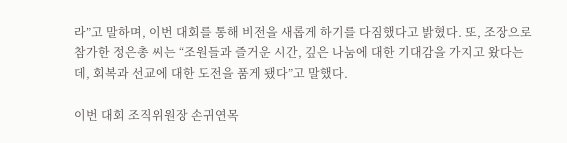라”고 말하며, 이번 대회를 통해 비전을 새롭게 하기를 다짐했다고 밝혔다. 또, 조장으로 참가한 정은총 씨는 “조원들과 즐거운 시간, 깊은 나눔에 대한 기대감을 가지고 왔다는데, 회복과 선교에 대한 도전을 품게 됐다”고 말했다.

이번 대회 조직위원장 손귀연목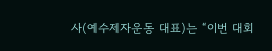사(예수제자운동 대표)는 “이번 대회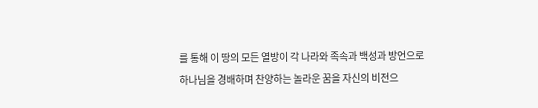를 통해 이 땅의 모든 열방이 각 나라와 족속과 백성과 방언으로 하나님을 경배하며 찬양하는 놀라운 꿈을 자신의 비전으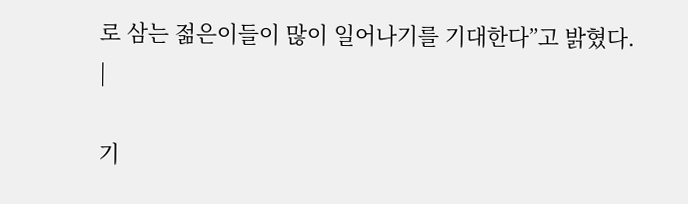로 삼는 젊은이들이 많이 일어나기를 기대한다”고 밝혔다.
|

기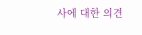사에 대한 의견